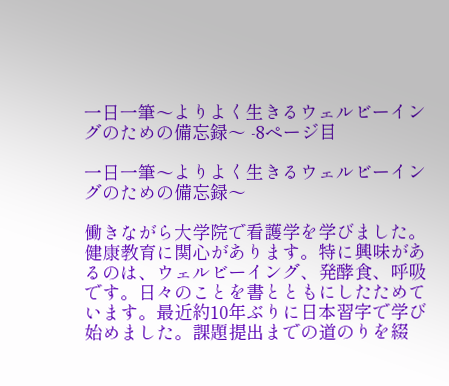一日一筆〜よりよく生きるウェルビーイングのための備忘録〜 -8ページ目

一日一筆〜よりよく生きるウェルビーイングのための備忘録〜

働きながら大学院で看護学を学びました。健康教育に関心があります。特に興味があるのは、ウェルビーイング、発酵食、呼吸です。日々のことを書とともにしたためています。最近約10年ぶりに日本習字で学び始めました。課題提出までの道のりを綴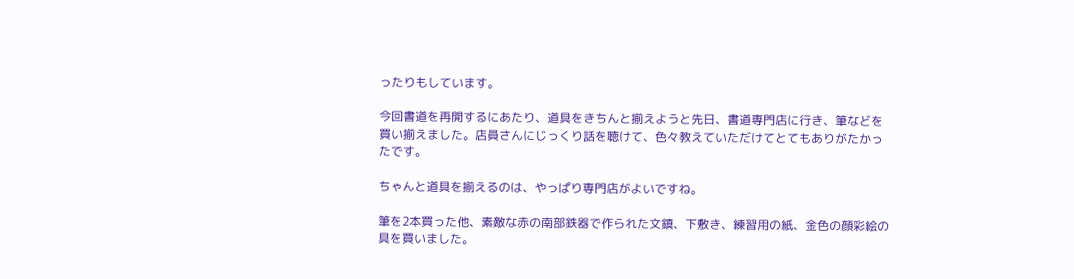ったりもしています。

今回書道を再開するにあたり、道具をきちんと揃えようと先日、書道専門店に行き、筆などを買い揃えました。店員さんにじっくり話を聴けて、色々教えていただけてとてもありがたかったです。

ちゃんと道具を揃えるのは、やっぱり専門店がよいですね。

筆を2本買った他、素敵な赤の南部鉄器で作られた文鎮、下敷き、練習用の紙、金色の顔彩絵の具を買いました。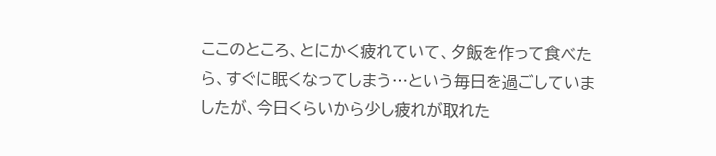ここのところ、とにかく疲れていて、夕飯を作って食べたら、すぐに眠くなってしまう…という毎日を過ごしていましたが、今日くらいから少し疲れが取れた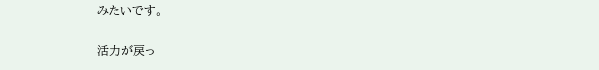みたいです。

活力が戻っ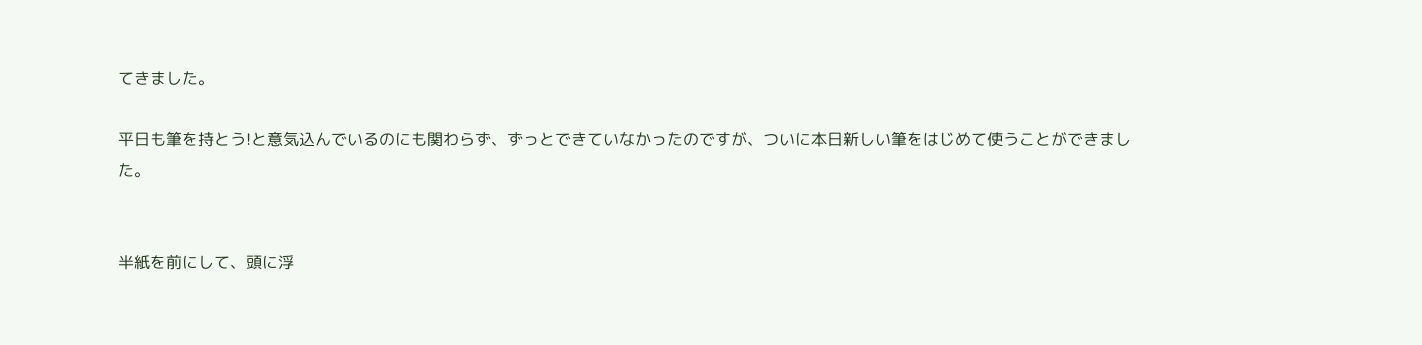てきました。

平日も筆を持とう!と意気込んでいるのにも関わらず、ずっとできていなかったのですが、ついに本日新しい筆をはじめて使うことができました。


半紙を前にして、頭に浮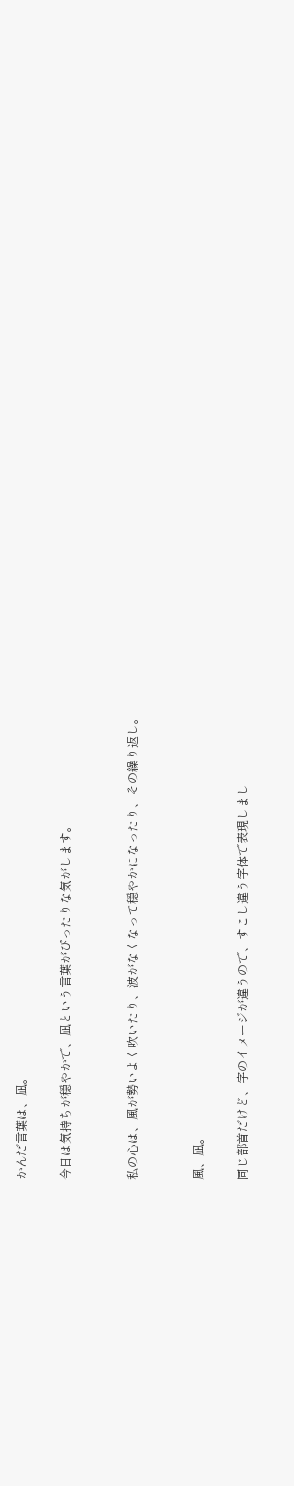かんだ言葉は、凪。

今日は気持ちが穏やかで、凪という言葉がぴったりな気がします。


私の心は、風が勢いよく吹いたり、波がなくなって穏やかになったり、その繰り返し。


風、凪。

同じ部首だけど、字のイメージが違うので、すこし違う字体で表現しまし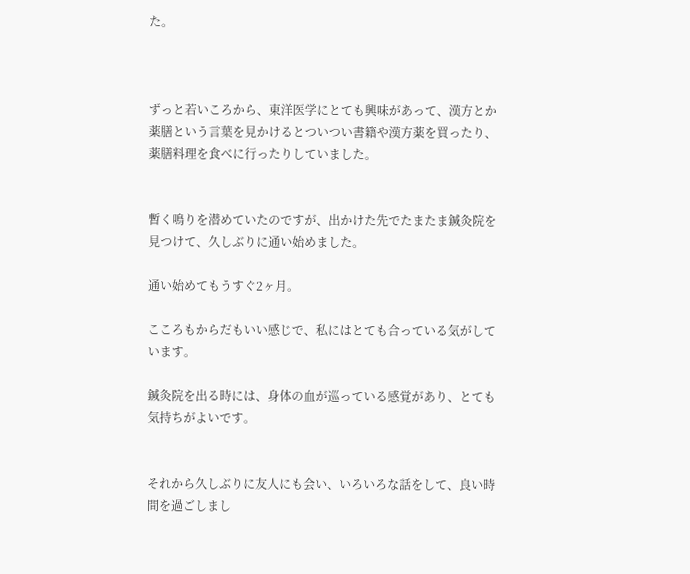た。



ずっと若いころから、東洋医学にとても興味があって、漢方とか薬膳という言葉を見かけるとついつい書籍や漢方薬を買ったり、薬膳料理を食べに行ったりしていました。


暫く鳴りを潜めていたのですが、出かけた先でたまたま鍼灸院を見つけて、久しぶりに通い始めました。

通い始めてもうすぐ2ヶ月。

こころもからだもいい感じで、私にはとても合っている気がしています。

鍼灸院を出る時には、身体の血が巡っている感覚があり、とても気持ちがよいです。


それから久しぶりに友人にも会い、いろいろな話をして、良い時間を過ごしまし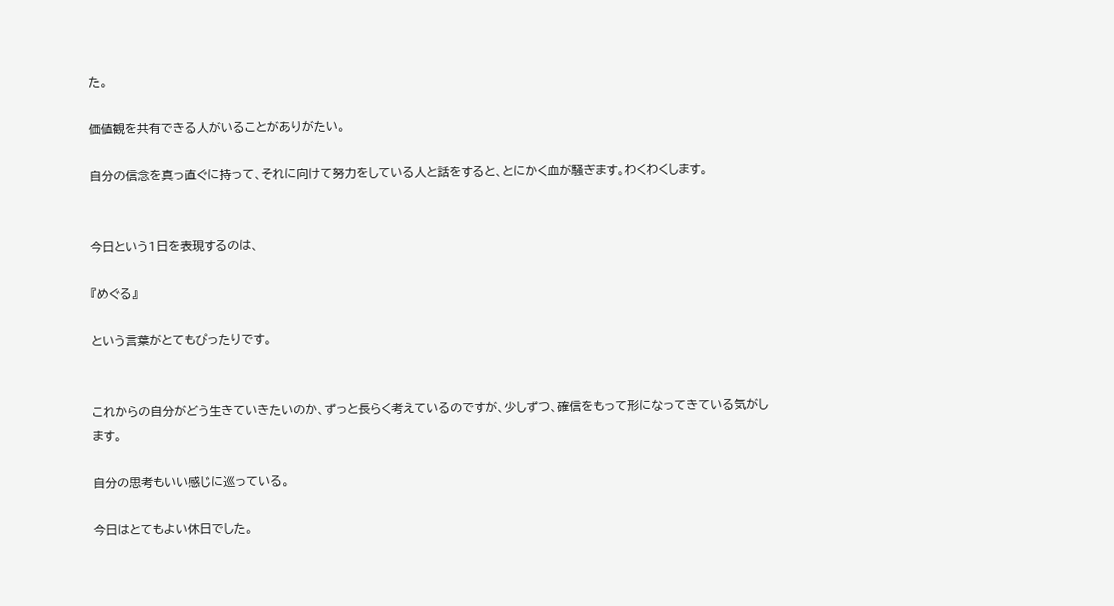た。

価値観を共有できる人がいることがありがたい。

自分の信念を真っ直ぐに持って、それに向けて努力をしている人と話をすると、とにかく血が騒ぎます。わくわくします。


今日という1日を表現するのは、

『めぐる』

という言葉がとてもぴったりです。


これからの自分がどう生きていきたいのか、ずっと長らく考えているのですが、少しずつ、確信をもって形になってきている気がします。

自分の思考もいい感じに巡っている。

今日はとてもよい休日でした。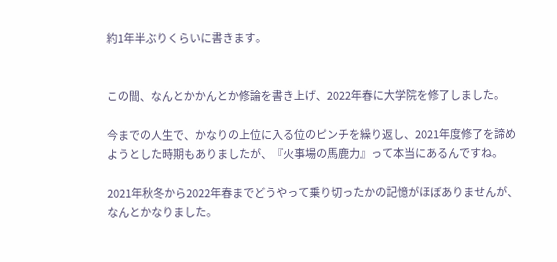約1年半ぶりくらいに書きます。


この間、なんとかかんとか修論を書き上げ、2022年春に大学院を修了しました。

今までの人生で、かなりの上位に入る位のピンチを繰り返し、2021年度修了を諦めようとした時期もありましたが、『火事場の馬鹿力』って本当にあるんですね。

2021年秋冬から2022年春までどうやって乗り切ったかの記憶がほぼありませんが、なんとかなりました。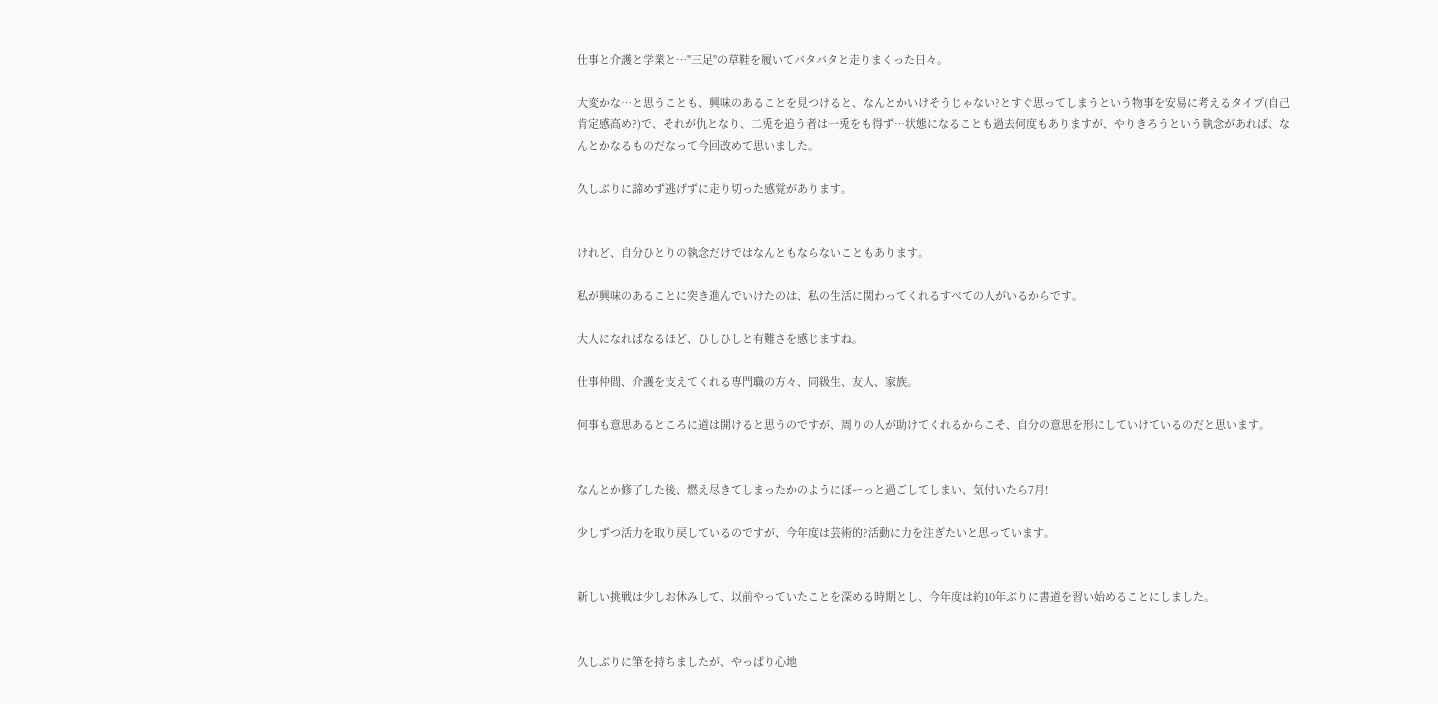仕事と介護と学業と…"三足"の草鞋を履いてパタパタと走りまくった日々。

大変かな…と思うことも、興味のあることを見つけると、なんとかいけそうじゃない?とすぐ思ってしまうという物事を安易に考えるタイプ(自己肯定感高め?)で、それが仇となり、二兎を追う者は一兎をも得ず…状態になることも過去何度もありますが、やりきろうという執念があれば、なんとかなるものだなって今回改めて思いました。

久しぶりに諦めず逃げずに走り切った感覚があります。


けれど、自分ひとりの執念だけではなんともならないこともあります。

私が興味のあることに突き進んでいけたのは、私の生活に関わってくれるすべての人がいるからです。

大人になればなるほど、ひしひしと有難さを感じますね。

仕事仲間、介護を支えてくれる専門職の方々、同級生、友人、家族。

何事も意思あるところに道は開けると思うのですが、周りの人が助けてくれるからこそ、自分の意思を形にしていけているのだと思います。


なんとか修了した後、燃え尽きてしまったかのようにぼーっと過ごしてしまい、気付いたら7月!

少しずつ活力を取り戻しているのですが、今年度は芸術的?活動に力を注ぎたいと思っています。


新しい挑戦は少しお休みして、以前やっていたことを深める時期とし、今年度は約10年ぶりに書道を習い始めることにしました。


久しぶりに筆を持ちましたが、やっぱり心地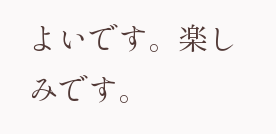よいです。楽しみです。